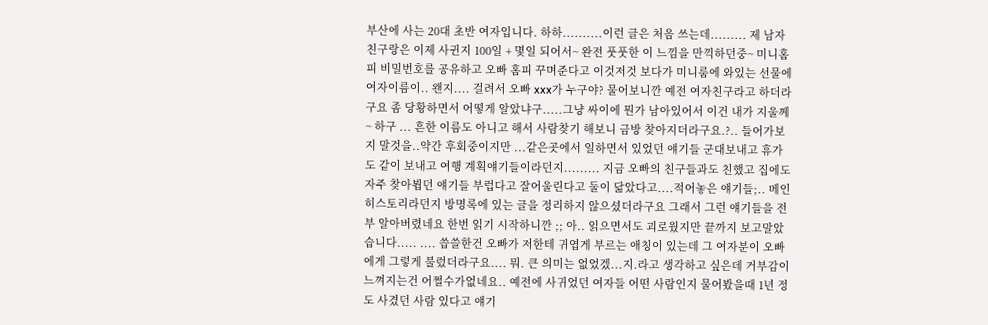부산에 사는 20대 초반 여자입니다. 하하..........이런 글은 처음 쓰는데......... 제 남자친구랑은 이제 사귄지 100일 + 몇일 되어서~ 완전 풋풋한 이 느낌을 만끽하던중~ 미니홈피 비밀번호를 공유하고 오빠 홈피 꾸며준다고 이것저것 보다가 미니룸에 와있는 선물에 여자이름이.. 왠지.... 걸려서 오빠 xxx가 누구야? 물어보니깐 예전 여자친구라고 하더라구요 좀 당황하면서 어떻게 알았냐구.....그냥 싸이에 뭔가 남아있어서 이건 내가 지울께~ 하구 ... 흔한 이름도 아니고 해서 사람찾기 해보니 금방 찾아지더라구요.?.. 들어가보지 말것을..약간 후회중이지만 ...같은곳에서 일하면서 있었던 얘기들 군대보내고 휴가도 같이 보내고 여행 계획얘기들이라던지......... 지금 오빠의 친구들과도 친했고 집에도 자주 찾아뵙던 얘기들 부럽다고 잘어울린다고 둘이 닮았다고....적어놓은 얘기들;.. 메인 히스토리라던지 방명록에 있는 글을 정리하지 않으셨더라구요 그래서 그런 얘기들을 전부 알아버렸네요 한번 읽기 시작하니깐 ;; 아.. 읽으면서도 괴로웠지만 끝까지 보고말았습니다..... .... 씁쓸한건 오빠가 저한테 귀엽게 부르는 애칭이 있는데 그 여자분이 오빠에게 그렇게 불렀더라구요.... 뭐. 큰 의미는 없었겠...지.라고 생각하고 싶은데 거부감이 느껴지는건 어쩔수가없네요.. 예전에 사귀었던 여자들 어떤 사람인지 물어봤을때 1년 정도 사겼던 사람 있다고 얘기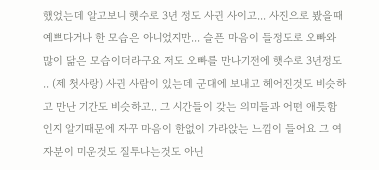했었는데 알고보니 햇수로 3년 정도 사귄 사이고... 사진으로 봤을때 예쁘다거나 한 모습은 아니었지만... 슬픈 마음이 들정도로 오빠와 많이 닮은 모습이더라구요 저도 오빠를 만나기전에 햇수로 3년정도 .. (제 첫사랑) 사귄 사람이 있는데 군대에 보내고 헤어진것도 비슷하고 만난 기간도 비슷하고.. 그 시간들이 갖는 의미들과 어떤 애틋함인지 알기때문에 자꾸 마음이 한없이 가라앉는 느낌이 들어요 그 여자분이 미운것도 질투나는것도 아닌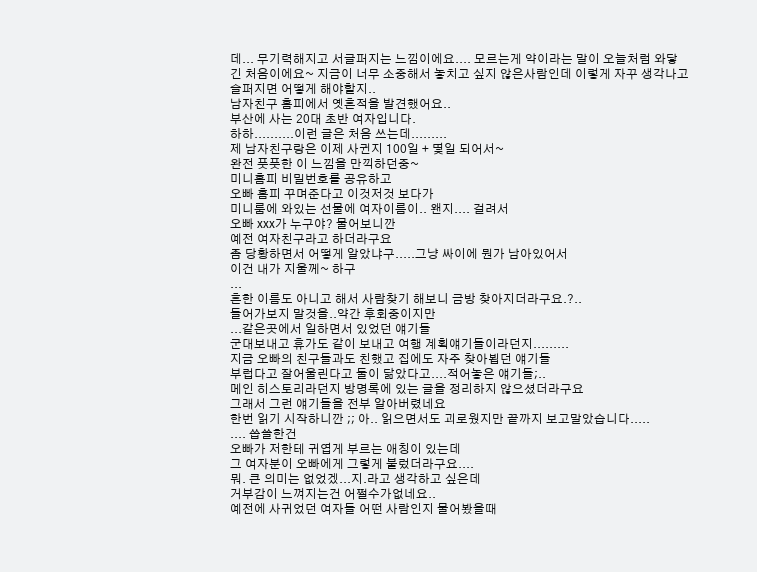데... 무기력해지고 서글퍼지는 느낌이에요.... 모르는게 약이라는 말이 오늘처럼 와닿긴 처음이에요~ 지금이 너무 소중해서 놓치고 싶지 않은사람인데 이렇게 자꾸 생각나고 슬퍼지면 어떻게 해야할지..
남자친구 홈피에서 옛흔적을 발견했어요..
부산에 사는 20대 초반 여자입니다.
하하..........이런 글은 처음 쓰는데.........
제 남자친구랑은 이제 사귄지 100일 + 몇일 되어서~
완전 풋풋한 이 느낌을 만끽하던중~
미니홈피 비밀번호를 공유하고
오빠 홈피 꾸며준다고 이것저것 보다가
미니룸에 와있는 선물에 여자이름이.. 왠지.... 걸려서
오빠 xxx가 누구야? 물어보니깐
예전 여자친구라고 하더라구요
좀 당황하면서 어떻게 알았냐구.....그냥 싸이에 뭔가 남아있어서
이건 내가 지울께~ 하구
...
흔한 이름도 아니고 해서 사람찾기 해보니 금방 찾아지더라구요.?..
들어가보지 말것을..약간 후회중이지만
...같은곳에서 일하면서 있었던 얘기들
군대보내고 휴가도 같이 보내고 여행 계획얘기들이라던지.........
지금 오빠의 친구들과도 친했고 집에도 자주 찾아뵙던 얘기들
부럽다고 잘어울린다고 둘이 닮았다고....적어놓은 얘기들;..
메인 히스토리라던지 방명록에 있는 글을 정리하지 않으셨더라구요
그래서 그런 얘기들을 전부 알아버렸네요
한번 읽기 시작하니깐 ;; 아.. 읽으면서도 괴로웠지만 끝까지 보고말았습니다.....
.... 씁쓸한건
오빠가 저한테 귀엽게 부르는 애칭이 있는데
그 여자분이 오빠에게 그렇게 불렀더라구요....
뭐. 큰 의미는 없었겠...지.라고 생각하고 싶은데
거부감이 느껴지는건 어쩔수가없네요..
예전에 사귀었던 여자들 어떤 사람인지 물어봤을때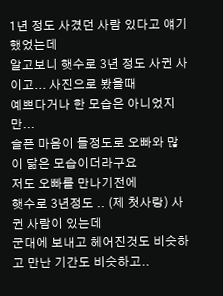1년 정도 사겼던 사람 있다고 얘기했었는데
알고보니 햇수로 3년 정도 사귄 사이고... 사진으로 봤을때
예쁘다거나 한 모습은 아니었지만...
슬픈 마음이 들정도로 오빠와 많이 닮은 모습이더라구요
저도 오빠를 만나기전에
햇수로 3년정도 .. (제 첫사랑) 사귄 사람이 있는데
군대에 보내고 헤어진것도 비슷하고 만난 기간도 비슷하고..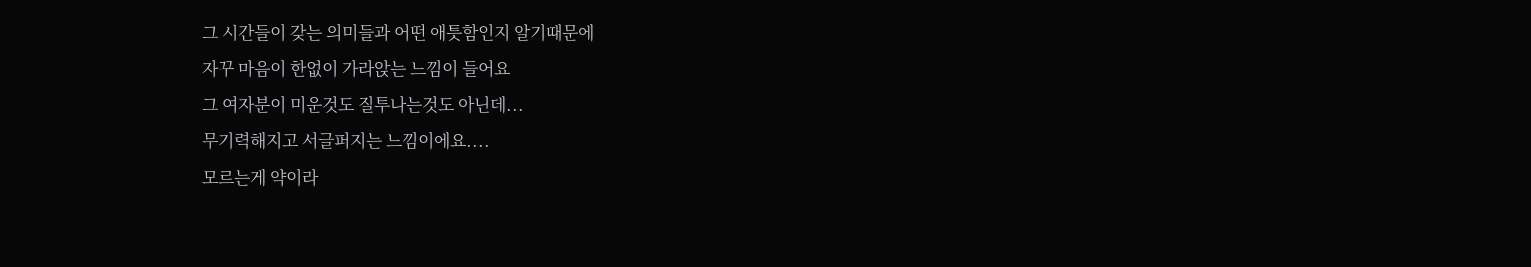그 시간들이 갖는 의미들과 어떤 애틋함인지 알기때문에
자꾸 마음이 한없이 가라앉는 느낌이 들어요
그 여자분이 미운것도 질투나는것도 아닌데...
무기력해지고 서글퍼지는 느낌이에요....
모르는게 약이라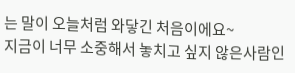는 말이 오늘처럼 와닿긴 처음이에요~
지금이 너무 소중해서 놓치고 싶지 않은사람인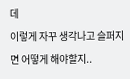데
이렇게 자꾸 생각나고 슬퍼지면 어떻게 해야할지..